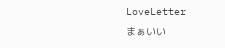LoveLetter
まぁいい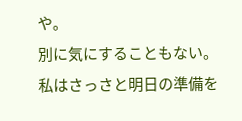や。
別に気にすることもない。
私はさっさと明日の準備を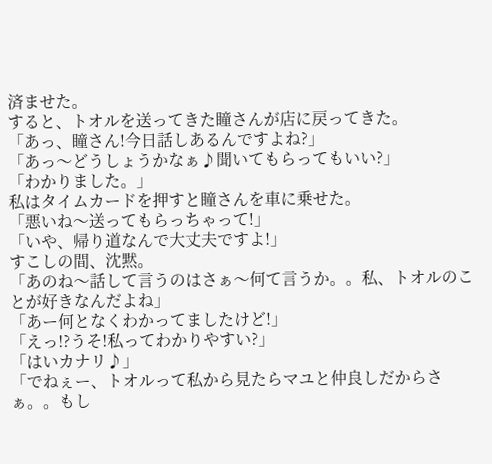済ませた。
すると、トオルを送ってきた瞳さんが店に戻ってきた。
「あっ、瞳さん!今日話しあるんですよね?」
「あっ〜どうしょうかなぁ♪聞いてもらってもいい?」
「わかりました。」
私はタイムカードを押すと瞳さんを車に乗せた。
「悪いね〜送ってもらっちゃって!」
「いや、帰り道なんで大丈夫ですよ!」
すこしの間、沈黙。
「あのね〜話して言うのはさぁ〜何て言うか。。私、トオルのことが好きなんだよね」
「あー何となくわかってましたけど!」
「えっ!?うそ!私ってわかりやすい?」
「はいカナリ♪」
「でねぇー、トオルって私から見たらマユと仲良しだからさぁ。。もし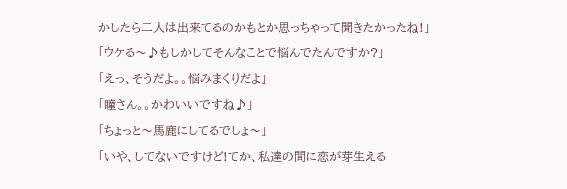かしたら二人は出来てるのかもとか思っちゃって聞きたかったね!」
「ウケる〜♪もしかしてそんなことで悩んでたんですか?」
「えっ、そうだよ。。悩みまくりだよ」
「瞳さん。。かわいいですね♪」
「ちょっと〜馬鹿にしてるでしょ〜」
「いや、してないですけど!てか、私達の間に恋が芽生える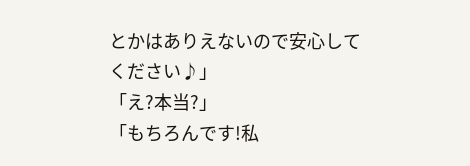とかはありえないので安心してください♪」
「え?本当?」
「もちろんです!私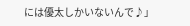には優太しかいないんで♪」